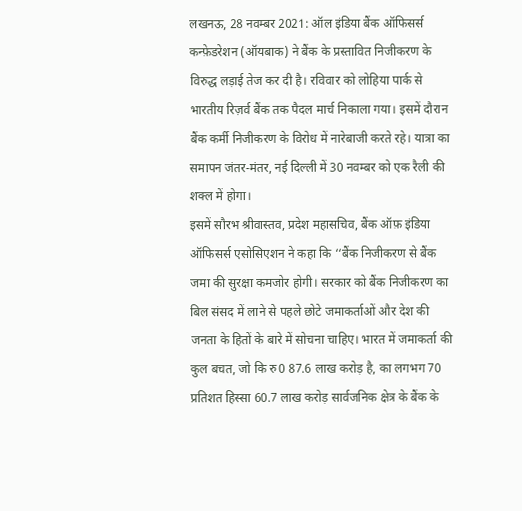लखनऊ, 28 नवम्बर 2021: ऑल इंडिया बैंक ऑफिसर्स कन्फ़ेडरेशन (ऑयबाक) ने बैंक के प्रस्तावित निजीकरण के विरुद्ध लड़ाई तेज कर दी है। रविवार को लोहिया पार्क से भारतीय रिज़र्व बैंक तक पैदल मार्च निकाला गया। इसमें दौरान बैंक कर्मी निजीकरण के विरोध में नारेबाजी करते रहे। यात्रा का समापन जंतर-मंतर, नई दिल्ली में 30 नवम्बर को एक रैली की शक्ल में होगा।
इसमें सौरभ श्रीवास्तव, प्रदेश महासचिव, बैंक ऑफ़ इंडिया ऑफिसर्स एसोसिएशन ने कहा कि ‘‘बैंक निजीकरण से बैंक जमा की सुरक्षा कमजोर होगी। सरकार को बैंक निजीकरण का बिल संसद में लाने से पहले छोटे जमाकर्ताओं और देश की जनता के हितों के बारे में सोचना चाहिए। भारत में जमाकर्ता की कुल बचत, जो कि रु0 87.6 लाख करोड़ है, का लगभग 70 प्रतिशत हिस्सा 60.7 लाख करोड़ सार्वजनिक क्षेत्र के बैंक के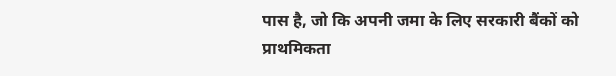पास है, जो कि अपनी जमा के लिए सरकारी बैंकों को प्राथमिकता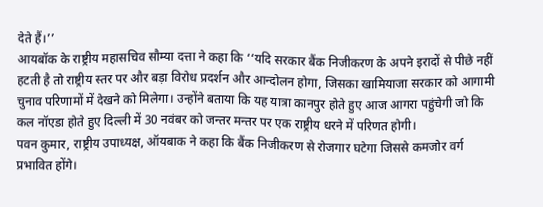देते हैं।’’
आयबॉक के राष्ट्रीय महासचिव सौम्या दत्ता ने कहा कि ‘‘यदि सरकार बैंक निजीकरण के अपने इरादों से पीछे नहीं हटती है तो राष्ट्रीय स्तर पर और बड़ा विरोध प्रदर्शन और आन्दोलन होगा, जिसका खामियाजा सरकार को आगामी चुनाव परिणामों में देखने को मिलेगा। उन्होंने बताया कि यह यात्रा कानपुर होते हुए आज आगरा पहुंचेगी जो कि कल नॉएडा होते हुए दिल्ली में 30 नवंबर को जन्तर मन्तर पर एक राष्ट्रीय धरने में परिणत होगी।
पवन कुमार, राष्ट्रीय उपाध्यक्ष, ऑयबाक ने कहा कि बैंक निजीकरण से रोजगार घटेगा जिससे कमजोर वर्ग प्रभावित होंगे।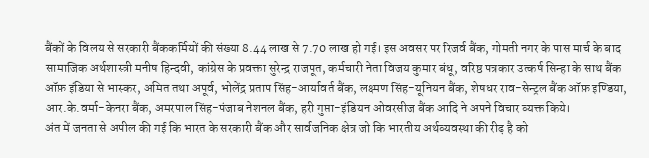बैंकों के विलय से सरकारी बैंककर्मियों की संख्या 8.44 लाख से 7.70 लाख हो गई। इस अवसर पर रिजर्व बैंक, गोमती नगर के पास मार्च के बाद सामाजिक अर्थशास्त्री मनीष हिन्दवी, कांग्रेस के प्रवक्ता सुरेन्द्र राजपूत, कर्मचारी नेता विजय कुमार बंधू, वरिष्ठ पत्रकार उत्कर्ष सिन्हा के साथ बैंक ऑफ़ इंडिया से भास्कर, अमित तथा अपूर्व, भोलेंद्र प्रताप सिंह-आर्यावर्त बैंक, लक्ष्मण सिंह-यूनियन बैंक, शेषधर राव-सेन्ट्रल बैंक ऑफ़ इण्डिया, आर.के.वर्मा-केनरा बैंक, अमरपाल सिंह-पंजाब नेशनल बैंक, हरी गुप्ता-इंडियन ओवरसीज बैंक आदि ने अपने विचार व्यक्त किये।
अंत में जनता से अपील की गई कि भारत के सरकारी बैंक और सार्वजनिक क्षेत्र जो कि भारतीय अर्थव्यवस्था की रीढ़ है को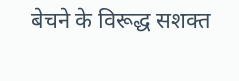बेचने के विरूद्ध सशक्त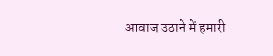आवाज उठाने में हमारी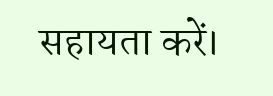सहायता करें।